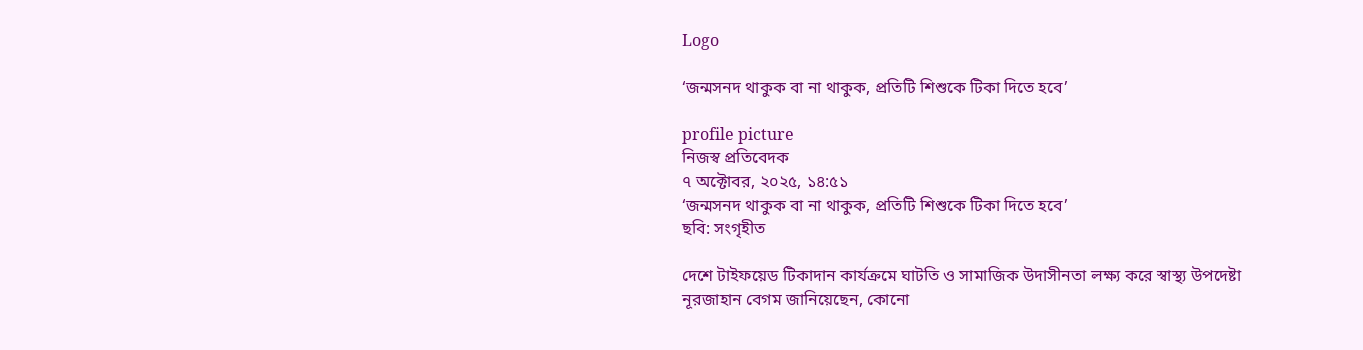Logo

‘জন্মসনদ থাকুক বা না থাকুক, প্রতিটি শিশুকে টিকা দিতে হবে’

profile picture
নিজস্ব প্রতিবেদক
৭ অক্টোবর, ২০২৫, ১৪:৫১
‘জন্মসনদ থাকুক বা না থাকুক, প্রতিটি শিশুকে টিকা দিতে হবে’
ছবি: সংগৃহীত

দেশে টাইফয়েড টিকাদান কার্যক্রমে ঘাটতি ও সামাজিক উদাসীনতা লক্ষ্য করে স্বাস্থ্য উপদেষ্টা নূরজাহান বেগম জানিয়েছেন, কোনো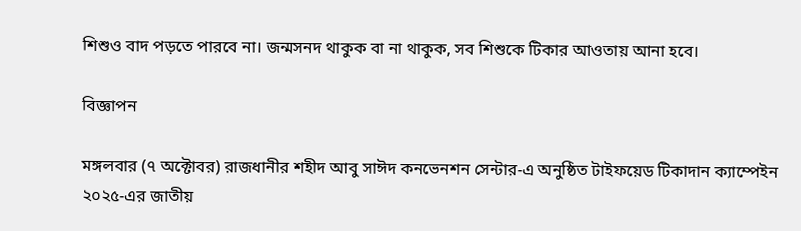শিশুও বাদ পড়তে পারবে না। জন্মসনদ থাকুক বা না থাকুক, সব শিশুকে টিকার আওতায় আনা হবে।

বিজ্ঞাপন

মঙ্গলবার (৭ অক্টোবর) রাজধানীর শহীদ আবু সাঈদ কনভেনশন সেন্টার-এ অনুষ্ঠিত টাইফয়েড টিকাদান ক্যাম্পেইন ২০২৫-এর জাতীয়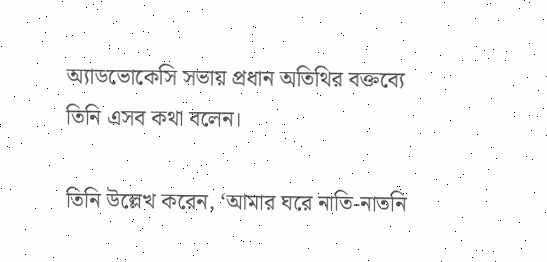অ্যাডভোকেসি সভায় প্রধান অতিথির বক্তব্যে তিনি এসব কথা বলেন।

তিনি উল্লেখ করেন, ‘আমার ঘরে নাতি-নাতনি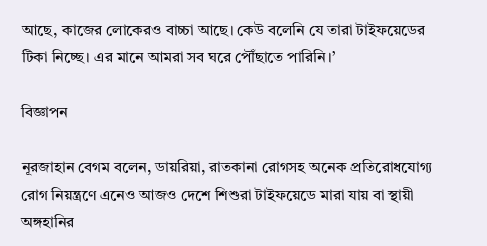আছে, কাজের লোকেরও বাচ্চা আছে। কেউ বলেনি যে তারা টাইফয়েডের টিকা নিচ্ছে। এর মানে আমরা সব ঘরে পৌঁছাতে পারিনি।’

বিজ্ঞাপন

নূরজাহান বেগম বলেন, ডায়রিয়া, রাতকানা রোগসহ অনেক প্রতিরোধযোগ্য রোগ নিয়ন্ত্রণে এনেও আজও দেশে শিশুরা টাইফয়েডে মারা যায় বা স্থায়ী অঙ্গহানির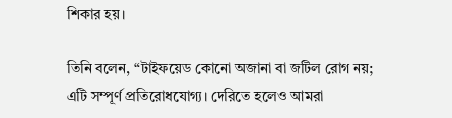শিকার হয়।

তিনি বলেন, “টাইফয়েড কোনো অজানা বা জটিল রোগ নয়; এটি সম্পূর্ণ প্রতিরোধযোগ্য। দেরিতে হলেও আমরা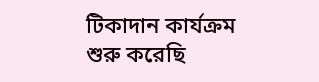টিকাদান কার্যক্রম শুরু করেছি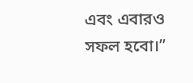এবং এবারও সফল হবো।”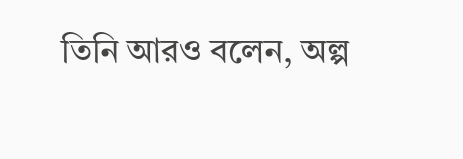তিনি আরও বলেন, অল্প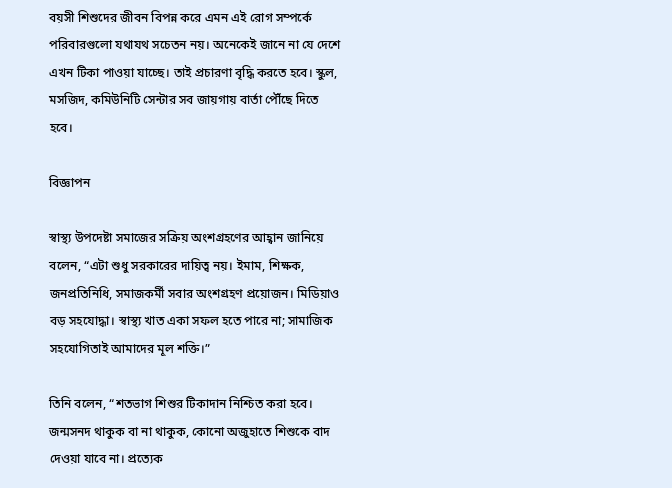বয়সী শিশুদের জীবন বিপন্ন করে এমন এই রোগ সম্পর্কে পরিবারগুলো যথাযথ সচেতন নয়। অনেকেই জানে না যে দেশে এখন টিকা পাওয়া যাচ্ছে। তাই প্রচারণা বৃদ্ধি করতে হবে। স্কুল, মসজিদ, কমিউনিটি সেন্টার সব জায়গায় বার্তা পৌঁছে দিতে হবে।

বিজ্ঞাপন

স্বাস্থ্য উপদেষ্টা সমাজের সক্রিয় অংশগ্রহণের আহ্বান জানিয়ে বলেন, “এটা শুধু সরকারের দায়িত্ব নয়। ইমাম, শিক্ষক, জনপ্রতিনিধি, সমাজকর্মী সবার অংশগ্রহণ প্রয়োজন। মিডিয়াও বড় সহযোদ্ধা। স্বাস্থ্য খাত একা সফল হতে পারে না; সামাজিক সহযোগিতাই আমাদের মূল শক্তি।”

তিনি বলেন, “শতভাগ শিশুর টিকাদান নিশ্চিত করা হবে। জন্মসনদ থাকুক বা না থাকুক, কোনো অজুহাতে শিশুকে বাদ দেওয়া যাবে না। প্রত্যেক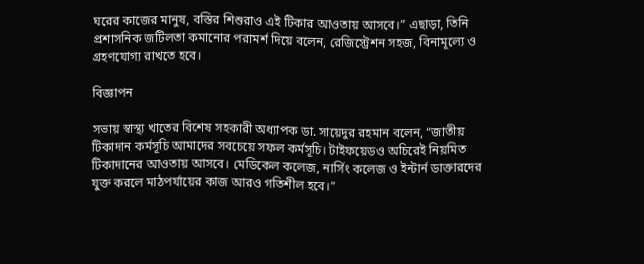ঘরের কাজের মানুষ, বস্তির শিশুরাও এই টিকার আওতায় আসবে।” এছাড়া, তিনি প্রশাসনিক জটিলতা কমানোর পরামর্শ দিয়ে বলেন, রেজিস্ট্রেশন সহজ, বিনামূল্যে ও গ্রহণযোগ্য রাখতে হবে।

বিজ্ঞাপন

সভায় স্বাস্থ্য খাতের বিশেষ সহকারী অধ্যাপক ডা. সায়েদুর রহমান বলেন, “জাতীয় টিকাদান কর্মসূচি আমাদের সবচেয়ে সফল কর্মসূচি। টাইফয়েডও অচিরেই নিয়মিত টিকাদানের আওতায় আসবে। মেডিকেল কলেজ, নার্সিং কলেজ ও ইন্টার্ন ডাক্তারদের যুক্ত করলে মাঠপর্যায়ের কাজ আরও গতিশীল হবে।”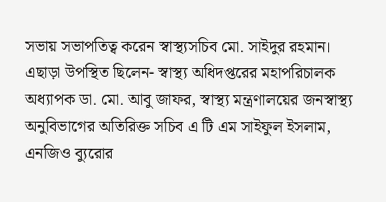সভায় সভাপতিত্ব করেন স্বাস্থ্যসচিব মো. সাইদুর রহমান। এছাড়া উপস্থিত ছিলেন- স্বাস্থ্য অধিদপ্তরের মহাপরিচালক অধ্যাপক ডা. মো. আবু জাফর, স্বাস্থ্য মন্ত্রণালয়ের জনস্বাস্থ্য অনুবিভাগের অতিরিক্ত সচিব এ টি এম সাইফুল ইসলাম, এনজিও ব্যুরোর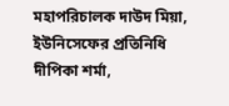মহাপরিচালক দাউদ মিয়া, ইউনিসেফের প্রতিনিধি দীপিকা শর্মা,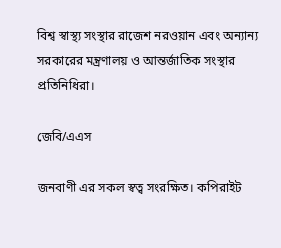বিশ্ব স্বাস্থ্য সংস্থার রাজেশ নরওয়ান এবং অন্যান্য সরকারের মন্ত্রণালয় ও আন্তর্জাতিক সংস্থার প্রতিনিধিরা।

জেবি/এএস

জনবাণী এর সকল স্বত্ব সংরক্ষিত। কপিরাইট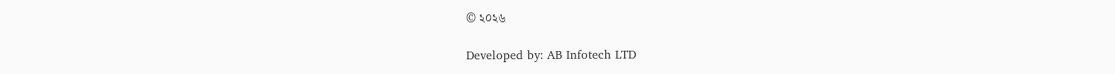© ২০২৬

Developed by: AB Infotech LTD